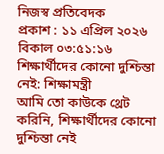নিজস্ব প্রতিবেদক
প্রকাশ : ১১ এপ্রিল ২০২৬ বিকাল ০৩:৫১:১৬
শিক্ষার্থীদের কোনো দুশ্চিন্তা নেই: শিক্ষামন্ত্রী
আমি তো কাউকে থ্রেট করিনি, শিক্ষার্থীদের কোনো দুশ্চিন্তা নেই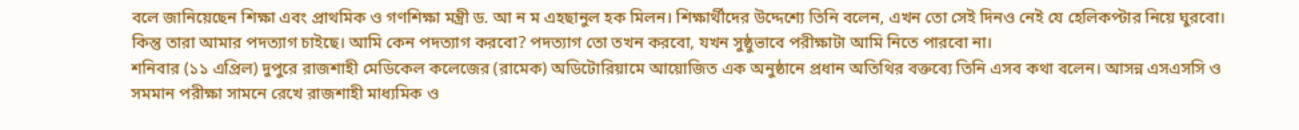বলে জানিয়েছেন শিক্ষা এবং প্রাথমিক ও গণশিক্ষা মন্ত্রী ড. আ ন ম এহছানুল হক মিলন। শিক্ষার্থীদের উদ্দেশ্যে তিনি বলেন, এখন তো সেই দিনও নেই যে হেলিকপ্টার নিয়ে ঘুরবো। কিন্তু তারা আমার পদত্যাগ চাইছে। আমি কেন পদত্যাগ করবো? পদত্যাগ তো তখন করবো, যখন সুষ্ঠুভাবে পরীক্ষাটা আমি নিতে পারবো না।
শনিবার (১১ এপ্রিল) দুপুরে রাজশাহী মেডিকেল কলেজের (রামেক) অডিটোরিয়ামে আয়োজিত এক অনুষ্ঠানে প্রধান অতিথির বক্তব্যে তিনি এসব কথা বলেন। আসন্ন এসএসসি ও সমমান পরীক্ষা সামনে রেখে রাজশাহী মাধ্যমিক ও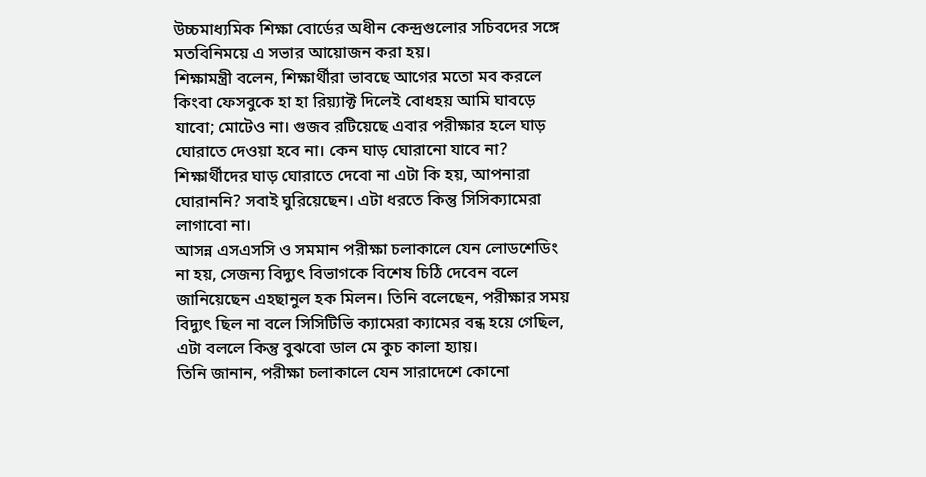উচ্চমাধ্যমিক শিক্ষা বোর্ডের অধীন কেন্দ্রগুলোর সচিবদের সঙ্গে মতবিনিময়ে এ সভার আয়োজন করা হয়।
শিক্ষামন্ত্রী বলেন, শিক্ষার্থীরা ভাবছে আগের মতো মব করলে কিংবা ফেসবুকে হা হা রিয়্যাক্ট দিলেই বোধহয় আমি ঘাবড়ে যাবো; মোটেও না। গুজব রটিয়েছে এবার পরীক্ষার হলে ঘাড় ঘোরাতে দেওয়া হবে না। কেন ঘাড় ঘোরানো যাবে না? শিক্ষার্থীদের ঘাড় ঘোরাতে দেবো না এটা কি হয়, আপনারা ঘোরাননি? সবাই ঘুরিয়েছেন। এটা ধরতে কিন্তু সিসিক্যামেরা লাগাবো না।
আসন্ন এসএসসি ও সমমান পরীক্ষা চলাকালে যেন লোডশেডিং না হয়, সেজন্য বিদ্যুৎ বিভাগকে বিশেষ চিঠি দেবেন বলে জানিয়েছেন এহছানুল হক মিলন। তিনি বলেছেন, পরীক্ষার সময় বিদ্যুৎ ছিল না বলে সিসিটিভি ক্যামেরা ক্যামের বন্ধ হয়ে গেছিল, এটা বললে কিন্তু বুঝবো ডাল মে কুচ কালা হ্যায়।
তিনি জানান, পরীক্ষা চলাকালে যেন সারাদেশে কোনো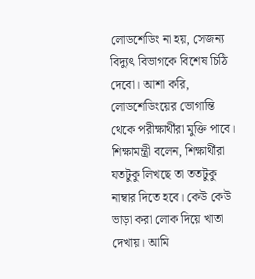লোডশেডিং না হয়, সেজন্য বিদ্যুৎ বিভাগকে বিশেষ চিঠি দেবো। আশা করি, লোডশেডিংয়ের ভোগান্তি থেকে পরীক্ষার্থীরা মুক্তি পাবে।
শিক্ষামন্ত্রী বলেন, শিক্ষার্থীরা যতটুকু লিখছে তা ততটুকু নাম্বার দিতে হবে। কেউ কেউ ভাড়া করা লোক দিয়ে খাতা দেখায়। আমি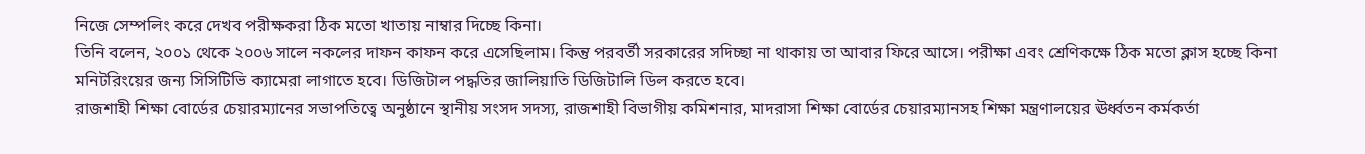নিজে সেম্পলিং করে দেখব পরীক্ষকরা ঠিক মতো খাতায় নাম্বার দিচ্ছে কিনা।
তিনি বলেন, ২০০১ থেকে ২০০৬ সালে নকলের দাফন কাফন করে এসেছিলাম। কিন্তু পরবর্তী সরকারের সদিচ্ছা না থাকায় তা আবার ফিরে আসে। পরীক্ষা এবং শ্রেণিকক্ষে ঠিক মতো ক্লাস হচ্ছে কিনা মনিটরিংয়ের জন্য সিসিটিভি ক্যামেরা লাগাতে হবে। ডিজিটাল পদ্ধতির জালিয়াতি ডিজিটালি ডিল করতে হবে।
রাজশাহী শিক্ষা বোর্ডের চেয়ারম্যানের সভাপতিত্বে অনুষ্ঠানে স্থানীয় সংসদ সদস্য, রাজশাহী বিভাগীয় কমিশনার, মাদরাসা শিক্ষা বোর্ডের চেয়ারম্যানসহ শিক্ষা মন্ত্রণালয়ের ঊর্ধ্বতন কর্মকর্তা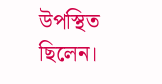উপস্থিত ছিলেন।